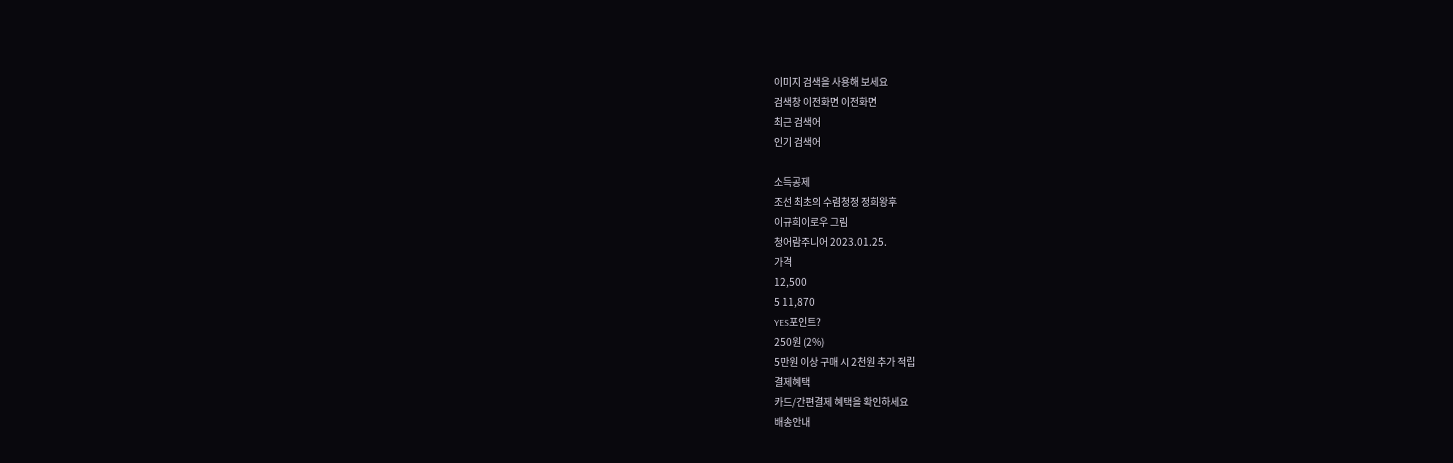이미지 검색을 사용해 보세요
검색창 이전화면 이전화면
최근 검색어
인기 검색어

소득공제
조선 최초의 수렴청정 정희왕후
이규희이로우 그림
청어람주니어 2023.01.25.
가격
12,500
5 11,870
YES포인트?
250원 (2%)
5만원 이상 구매 시 2천원 추가 적립
결제혜택
카드/간편결제 혜택을 확인하세요
배송안내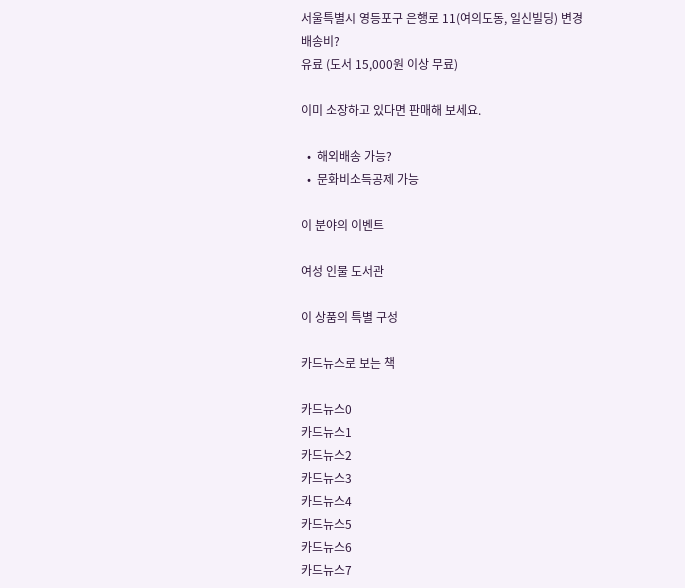서울특별시 영등포구 은행로 11(여의도동, 일신빌딩) 변경
배송비?
유료 (도서 15,000원 이상 무료)

이미 소장하고 있다면 판매해 보세요.

  •  해외배송 가능?
  •  문화비소득공제 가능

이 분야의 이벤트

여성 인물 도서관

이 상품의 특별 구성

카드뉴스로 보는 책

카드뉴스0
카드뉴스1
카드뉴스2
카드뉴스3
카드뉴스4
카드뉴스5
카드뉴스6
카드뉴스7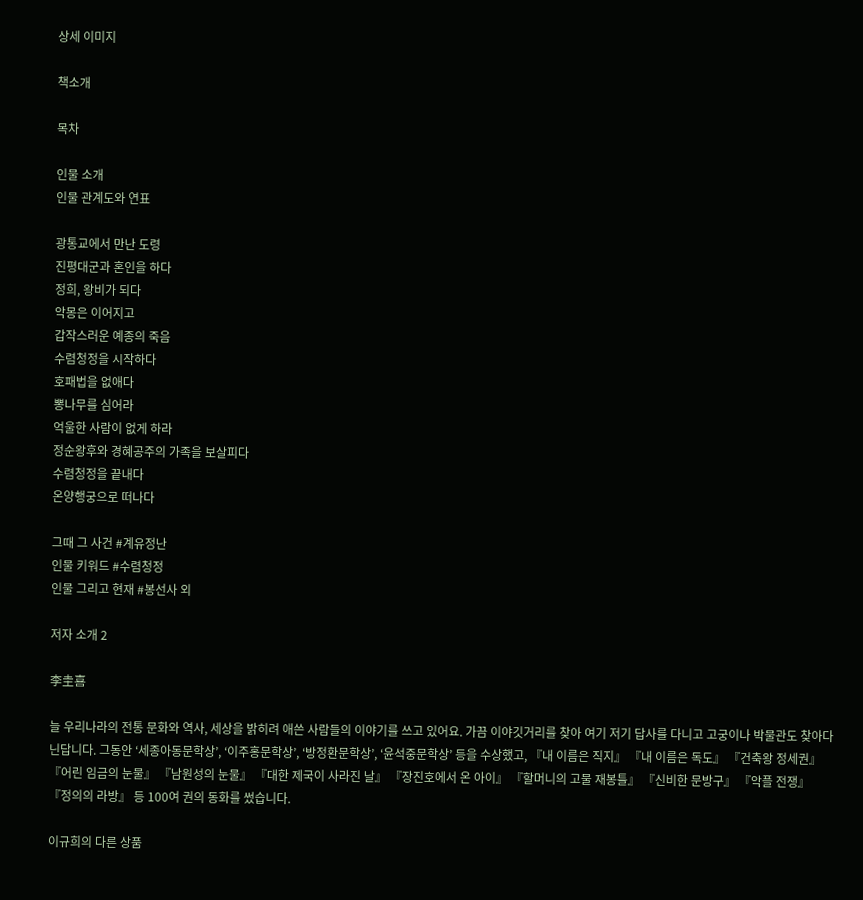상세 이미지

책소개

목차

인물 소개
인물 관계도와 연표

광통교에서 만난 도령
진평대군과 혼인을 하다
정희, 왕비가 되다
악몽은 이어지고
갑작스러운 예종의 죽음
수렴청정을 시작하다
호패법을 없애다
뽕나무를 심어라
억울한 사람이 없게 하라
정순왕후와 경혜공주의 가족을 보살피다
수렴청정을 끝내다
온양행궁으로 떠나다

그때 그 사건 #계유정난
인물 키워드 #수렴청정
인물 그리고 현재 #봉선사 외

저자 소개 2

李圭喜

늘 우리나라의 전통 문화와 역사, 세상을 밝히려 애쓴 사람들의 이야기를 쓰고 있어요. 가끔 이야깃거리를 찾아 여기 저기 답사를 다니고 고궁이나 박물관도 찾아다닌답니다. 그동안 ‘세종아동문학상’, ‘이주홍문학상’, ‘방정환문학상’, ‘윤석중문학상’ 등을 수상했고, 『내 이름은 직지』 『내 이름은 독도』 『건축왕 정세권』 『어린 임금의 눈물』 『남원성의 눈물』 『대한 제국이 사라진 날』 『장진호에서 온 아이』 『할머니의 고물 재봉틀』 『신비한 문방구』 『악플 전쟁』 『정의의 라방』 등 100여 권의 동화를 썼습니다.

이규희의 다른 상품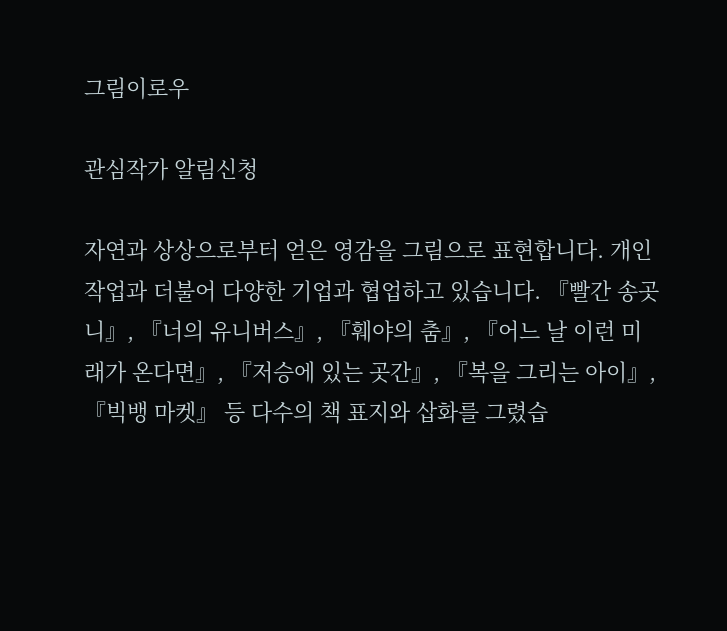그림이로우

관심작가 알림신청

자연과 상상으로부터 얻은 영감을 그림으로 표현합니다. 개인 작업과 더불어 다양한 기업과 협업하고 있습니다. 『빨간 송곳니』, 『너의 유니버스』, 『훼야의 춤』, 『어느 날 이런 미래가 온다면』, 『저승에 있는 곳간』, 『복을 그리는 아이』, 『빅뱅 마켓』 등 다수의 책 표지와 삽화를 그렸습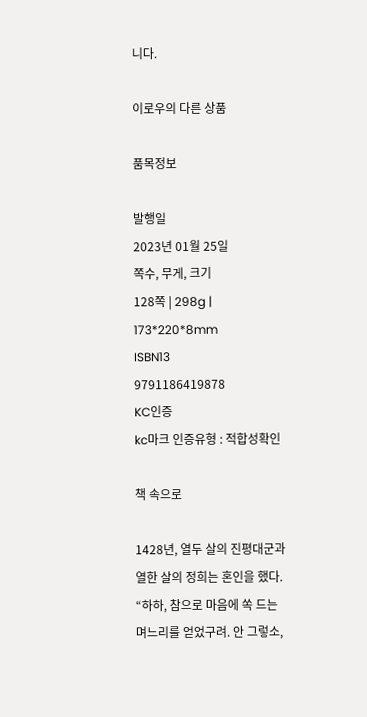니다.

이로우의 다른 상품

품목정보

발행일
2023년 01월 25일
쪽수, 무게, 크기
128쪽 | 298g | 173*220*8mm
ISBN13
9791186419878
KC인증
kc마크 인증유형 : 적합성확인

책 속으로

1428년, 열두 살의 진평대군과 열한 살의 정희는 혼인을 했다.
“하하, 참으로 마음에 쏙 드는 며느리를 얻었구려. 안 그렇소,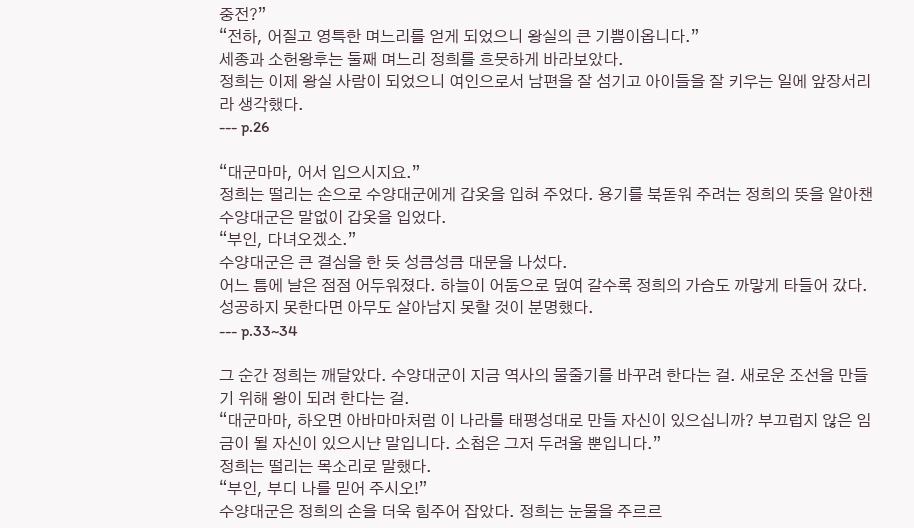중전?”
“전하, 어질고 영특한 며느리를 얻게 되었으니 왕실의 큰 기쁨이옵니다.”
세종과 소헌왕후는 둘째 며느리 정희를 흐뭇하게 바라보았다.
정희는 이제 왕실 사람이 되었으니 여인으로서 남편을 잘 섬기고 아이들을 잘 키우는 일에 앞장서리라 생각했다.
--- p.26

“대군마마, 어서 입으시지요.”
정희는 떨리는 손으로 수양대군에게 갑옷을 입혀 주었다. 용기를 북돋워 주려는 정희의 뜻을 알아챈 수양대군은 말없이 갑옷을 입었다.
“부인, 다녀오겠소.”
수양대군은 큰 결심을 한 듯 성큼성큼 대문을 나섰다.
어느 틈에 날은 점점 어두워졌다. 하늘이 어둠으로 덮여 갈수록 정희의 가슴도 까맣게 타들어 갔다. 성공하지 못한다면 아무도 살아남지 못할 것이 분명했다.
--- p.33~34

그 순간 정희는 깨달았다. 수양대군이 지금 역사의 물줄기를 바꾸려 한다는 걸. 새로운 조선을 만들기 위해 왕이 되려 한다는 걸.
“대군마마, 하오면 아바마마처럼 이 나라를 태평성대로 만들 자신이 있으십니까? 부끄럽지 않은 임금이 될 자신이 있으시냔 말입니다. 소첩은 그저 두려울 뿐입니다.”
정희는 떨리는 목소리로 말했다.
“부인, 부디 나를 믿어 주시오!”
수양대군은 정희의 손을 더욱 힘주어 잡았다. 정희는 눈물을 주르르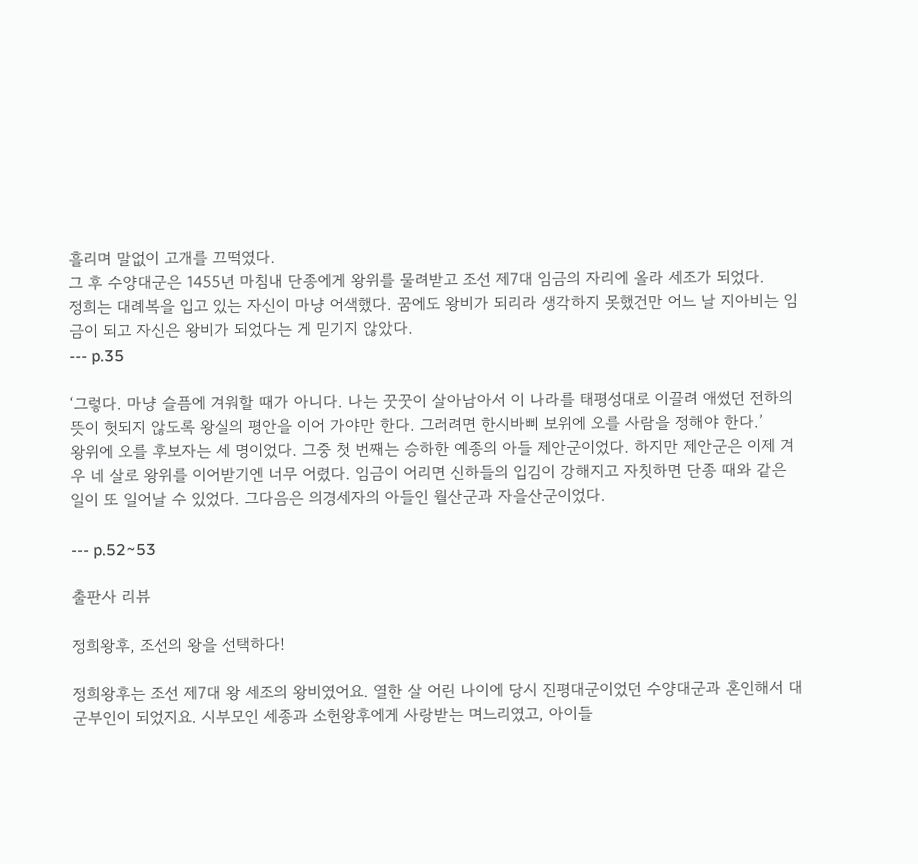흘리며 말없이 고개를 끄떡였다.
그 후 수양대군은 1455년 마침내 단종에게 왕위를 물려받고 조선 제7대 임금의 자리에 올라 세조가 되었다.
정희는 대례복을 입고 있는 자신이 마냥 어색했다. 꿈에도 왕비가 되리라 생각하지 못했건만 어느 날 지아비는 임금이 되고 자신은 왕비가 되었다는 게 믿기지 않았다.
--- p.35

‘그렇다. 마냥 슬픔에 겨워할 때가 아니다. 나는 꿋꿋이 살아남아서 이 나라를 태평성대로 이끌려 애썼던 전하의 뜻이 헛되지 않도록 왕실의 평안을 이어 가야만 한다. 그러려면 한시바삐 보위에 오를 사람을 정해야 한다.’
왕위에 오를 후보자는 세 명이었다. 그중 첫 번째는 승하한 예종의 아들 제안군이었다. 하지만 제안군은 이제 겨우 네 살로 왕위를 이어받기엔 너무 어렸다. 임금이 어리면 신하들의 입김이 강해지고 자칫하면 단종 때와 같은 일이 또 일어날 수 있었다. 그다음은 의경세자의 아들인 월산군과 자을산군이었다.

--- p.52~53

출판사 리뷰

정희왕후, 조선의 왕을 선택하다!

정희왕후는 조선 제7대 왕 세조의 왕비였어요. 열한 살 어린 나이에 당시 진평대군이었던 수양대군과 혼인해서 대군부인이 되었지요. 시부모인 세종과 소헌왕후에게 사랑받는 며느리였고, 아이들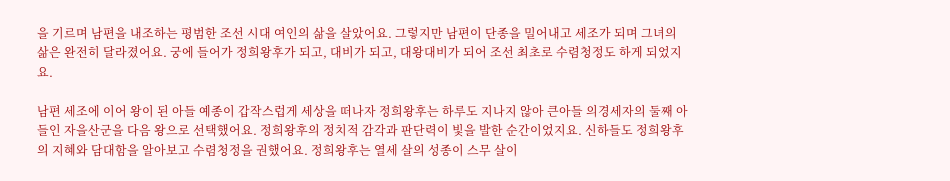을 기르며 남편을 내조하는 평범한 조선 시대 여인의 삶을 살았어요. 그렇지만 남편이 단종을 밀어내고 세조가 되며 그녀의 삶은 완전히 달라졌어요. 궁에 들어가 정희왕후가 되고, 대비가 되고, 대왕대비가 되어 조선 최초로 수렴청정도 하게 되었지요.

남편 세조에 이어 왕이 된 아들 예종이 갑작스럽게 세상을 떠나자 정희왕후는 하루도 지나지 않아 큰아들 의경세자의 둘째 아들인 자을산군을 다음 왕으로 선택했어요. 정희왕후의 정치적 감각과 판단력이 빛을 발한 순간이었지요. 신하들도 정희왕후의 지혜와 담대함을 알아보고 수렴청정을 권했어요. 정희왕후는 열세 살의 성종이 스무 살이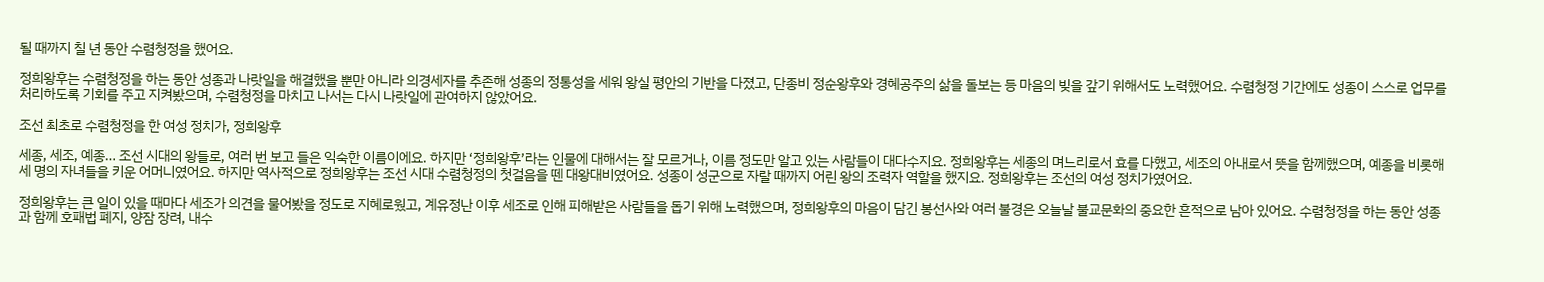될 때까지 칠 년 동안 수렴청정을 했어요.

정희왕후는 수렴청정을 하는 동안 성종과 나랏일을 해결했을 뿐만 아니라 의경세자를 추존해 성종의 정통성을 세워 왕실 평안의 기반을 다졌고, 단종비 정순왕후와 경혜공주의 삶을 돌보는 등 마음의 빚을 갚기 위해서도 노력했어요. 수렴청정 기간에도 성종이 스스로 업무를 처리하도록 기회를 주고 지켜봤으며, 수렴청정을 마치고 나서는 다시 나랏일에 관여하지 않았어요.

조선 최초로 수렴청정을 한 여성 정치가, 정희왕후

세종, 세조, 예종… 조선 시대의 왕들로, 여러 번 보고 들은 익숙한 이름이에요. 하지만 ‘정희왕후’라는 인물에 대해서는 잘 모르거나, 이름 정도만 알고 있는 사람들이 대다수지요. 정희왕후는 세종의 며느리로서 효를 다했고, 세조의 아내로서 뜻을 함께했으며, 예종을 비롯해 세 명의 자녀들을 키운 어머니였어요. 하지만 역사적으로 정희왕후는 조선 시대 수렴청정의 첫걸음을 뗀 대왕대비였어요. 성종이 성군으로 자랄 때까지 어린 왕의 조력자 역할을 했지요. 정희왕후는 조선의 여성 정치가였어요.

정희왕후는 큰 일이 있을 때마다 세조가 의견을 물어봤을 정도로 지혜로웠고, 계유정난 이후 세조로 인해 피해받은 사람들을 돕기 위해 노력했으며, 정희왕후의 마음이 담긴 봉선사와 여러 불경은 오늘날 불교문화의 중요한 흔적으로 남아 있어요. 수렴청정을 하는 동안 성종과 함께 호패법 폐지, 양잠 장려, 내수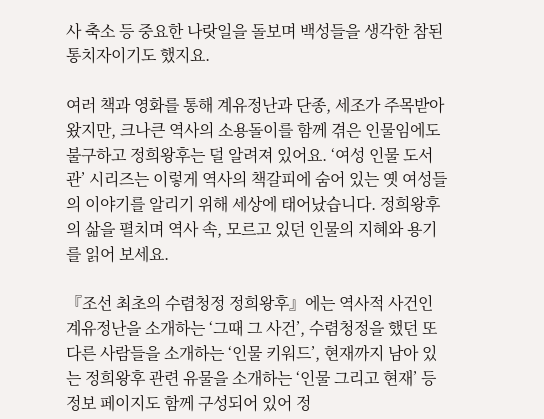사 축소 등 중요한 나랏일을 돌보며 백성들을 생각한 참된 통치자이기도 했지요.

여러 책과 영화를 통해 계유정난과 단종, 세조가 주목받아 왔지만, 크나큰 역사의 소용돌이를 함께 겪은 인물임에도 불구하고 정희왕후는 덜 알려져 있어요. ‘여성 인물 도서관’ 시리즈는 이렇게 역사의 책갈피에 숨어 있는 옛 여성들의 이야기를 알리기 위해 세상에 태어났습니다. 정희왕후의 삶을 펼치며 역사 속, 모르고 있던 인물의 지혜와 용기를 읽어 보세요.

『조선 최초의 수렴청정 정희왕후』에는 역사적 사건인 계유정난을 소개하는 ‘그때 그 사건’, 수렴청정을 했던 또 다른 사람들을 소개하는 ‘인물 키워드’, 현재까지 남아 있는 정희왕후 관련 유물을 소개하는 ‘인물 그리고 현재’ 등 정보 페이지도 함께 구성되어 있어 정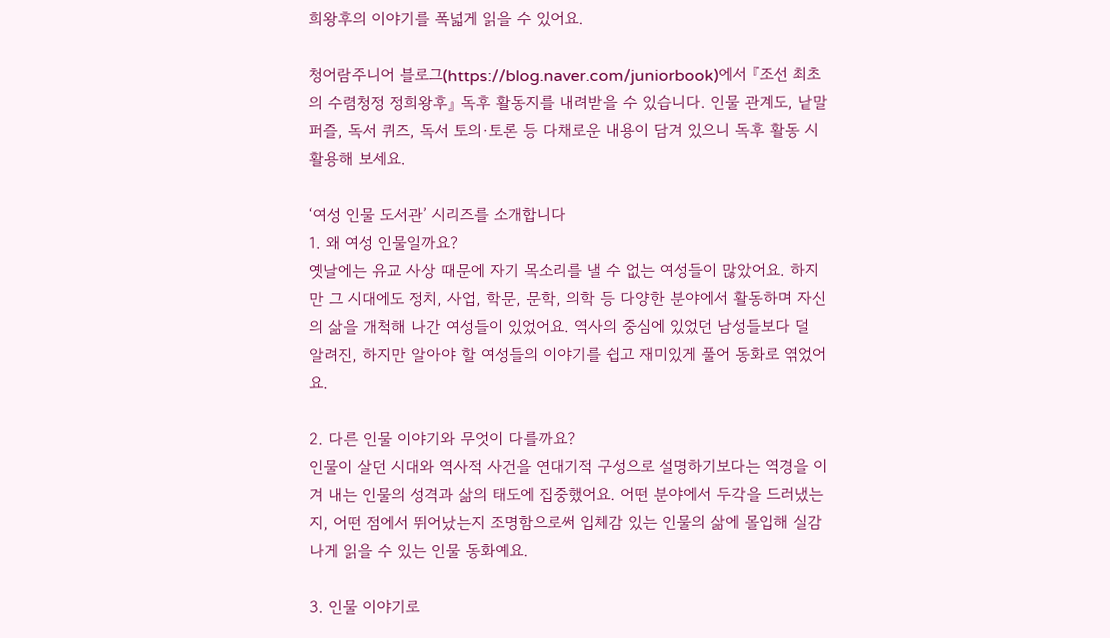희왕후의 이야기를 폭넓게 읽을 수 있어요.

청어람주니어 블로그(https://blog.naver.com/juniorbook)에서 『조선 최초의 수렴청정 정희왕후』 독후 활동지를 내려받을 수 있습니다. 인물 관계도, 낱말 퍼즐, 독서 퀴즈, 독서 토의·토론 등 다채로운 내용이 담겨 있으니 독후 활동 시 활용해 보세요.

‘여성 인물 도서관’ 시리즈를 소개합니다
1. 왜 여성 인물일까요?
옛날에는 유교 사상 때문에 자기 목소리를 낼 수 없는 여성들이 많았어요. 하지만 그 시대에도 정치, 사업, 학문, 문학, 의학 등 다양한 분야에서 활동하며 자신의 삶을 개척해 나간 여성들이 있었어요. 역사의 중심에 있었던 남성들보다 덜 알려진, 하지만 알아야 할 여성들의 이야기를 쉽고 재미있게 풀어 동화로 엮었어요.

2. 다른 인물 이야기와 무엇이 다를까요?
인물이 살던 시대와 역사적 사건을 연대기적 구성으로 설명하기보다는 역경을 이겨 내는 인물의 성격과 삶의 태도에 집중했어요. 어떤 분야에서 두각을 드러냈는지, 어떤 점에서 뛰어났는지 조명함으로써 입체감 있는 인물의 삶에 몰입해 실감나게 읽을 수 있는 인물 동화예요.

3. 인물 이야기로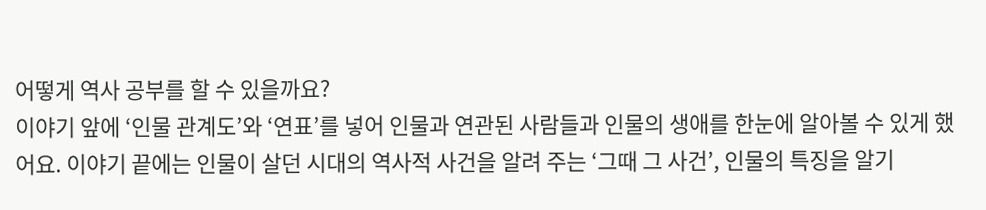어떻게 역사 공부를 할 수 있을까요?
이야기 앞에 ‘인물 관계도’와 ‘연표’를 넣어 인물과 연관된 사람들과 인물의 생애를 한눈에 알아볼 수 있게 했어요. 이야기 끝에는 인물이 살던 시대의 역사적 사건을 알려 주는 ‘그때 그 사건’, 인물의 특징을 알기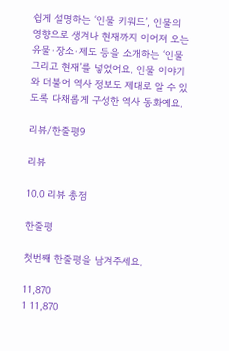쉽게 설명하는 ‘인물 키워드’, 인물의 영향으로 생겨나 현재까지 이어져 오는 유물·장소·제도 등을 소개하는 ‘인물 그리고 현재’를 넣었어요. 인물 이야기와 더불어 역사 정보도 제대로 알 수 있도록 다채롭게 구성한 역사 동화예요.

리뷰/한줄평9

리뷰

10.0 리뷰 총점

한줄평

첫번째 한줄평을 남겨주세요.

11,870
1 11,870